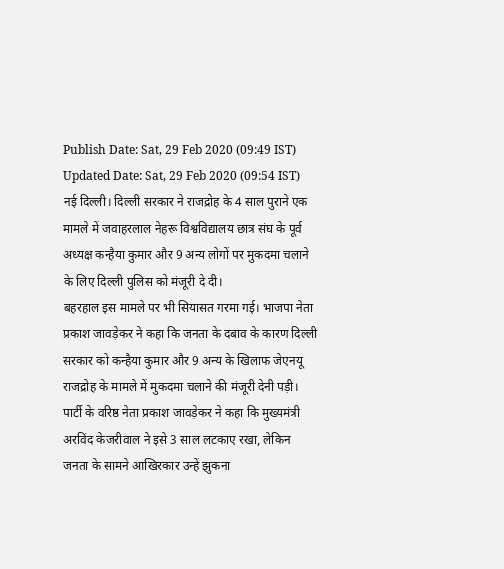Publish Date: Sat, 29 Feb 2020 (09:49 IST)
Updated Date: Sat, 29 Feb 2020 (09:54 IST)
नई दिल्ली। दिल्ली सरकार ने राजद्रोह के 4 साल पुराने एक मामले में जवाहरलाल नेहरू विश्वविद्यालय छात्र संघ के पूर्व अध्यक्ष कन्हैया कुमार और 9 अन्य लोगों पर मुकदमा चलाने के लिए दिल्ली पुलिस को मंजूरी दे दी।
बहरहाल इस मामले पर भी सियासत गरमा गई। भाजपा नेता प्रकाश जावड़ेकर ने कहा कि जनता के दबाव के कारण दिल्ली सरकार को कन्हैया कुमार और 9 अन्य के खिलाफ जेएनयू राजद्रोह के मामले में मुकदमा चलाने की मंजूरी देनी पड़ी।
पार्टी के वरिष्ठ नेता प्रकाश जावड़ेकर ने कहा कि मुख्यमंत्री अरविंद केजरीवाल ने इसे 3 साल लटकाए रखा, लेकिन जनता के सामने आखिरकार उन्हें झुकना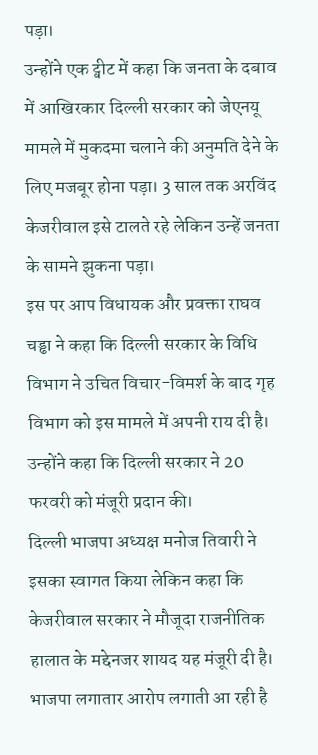पड़ा।
उन्होंने एक ट्वीट में कहा कि जनता के दबाव में आखिरकार दिल्ली सरकार को जेएनयू मामले में मुकदमा चलाने की अनुमति देने के लिए मजबूर होना पड़ा। 3 साल तक अरविंद केजरीवाल इसे टालते रहे लेकिन उन्हें जनता के सामने झुकना पड़ा।
इस पर आप विधायक और प्रवक्ता राघव चड्ढा ने कहा कि दिल्ली सरकार के विधि विभाग ने उचित विचार-विमर्श के बाद गृह विभाग को इस मामले में अपनी राय दी है। उन्होंने कहा कि दिल्ली सरकार ने 20 फरवरी को मंजूरी प्रदान की।
दिल्ली भाजपा अध्यक्ष मनोज तिवारी ने इसका स्वागत किया लेकिन कहा कि केजरीवाल सरकार ने मौजूदा राजनीतिक हालात के मद्देनजर शायद यह मंजूरी दी है। भाजपा लगातार आरोप लगाती आ रही है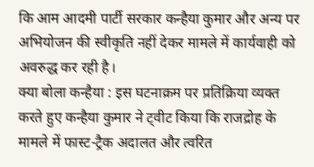कि आम आदमी पार्टी सरकार कन्हैया कुमार और अन्य पर अभियोजन की स्वीकृति नहीं देकर मामले में कार्यवाही को अवरुद्ध कर रही है।
क्या बोला कन्हैया : इस घटनाक्रम पर प्रतिक्रिया व्यक्त करते हुए कन्हैया कुमार ने ट्वीट किया कि राजद्रोह के मामले में फास्ट-ट्रैक अदालत और त्वरित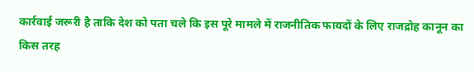कार्रवाई जरूरी है ताकि देश को पता चले कि इस पूरे मामले में राजनीतिक फायदों के लिए राजद्रोह कानून का किस तरह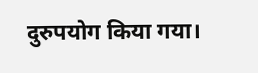दुरुपयोग किया गया।